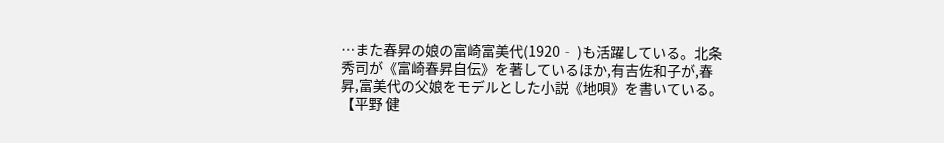…また春昇の娘の富崎富美代(1920‐ )も活躍している。北条秀司が《富崎春昇自伝》を著しているほか,有吉佐和子が,春昇,富美代の父娘をモデルとした小説《地唄》を書いている。【平野 健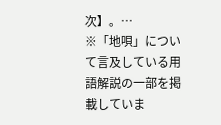次】。…
※「地唄」について言及している用語解説の一部を掲載していま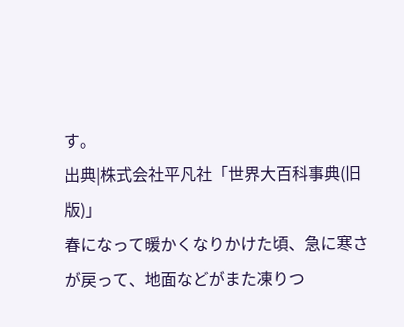す。
出典|株式会社平凡社「世界大百科事典(旧版)」
春になって暖かくなりかけた頃、急に寒さが戻って、地面などがまた凍りつ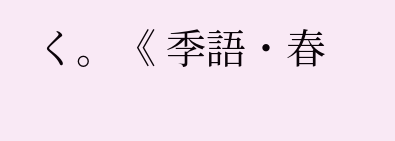く。《 季語・春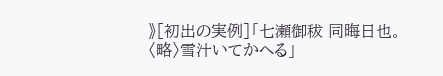》[初出の実例]「七瀬御秡 同晦日也。〈略〉雪汁いてかへる」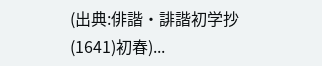(出典:俳諧・誹諧初学抄(1641)初春)...